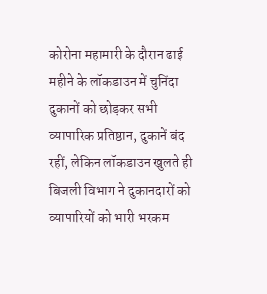कोरोना महामारी के दौरान ढाई महीने के लॉकडाउन में चुनिंदा दुकानों को छोड़कर सभी व्यापारिक प्रतिष्ठान, दुकानें बंद रहीं, लेकिन लॉकडाउन खुलते ही बिजली विभाग ने दुकानदारों को व्यापारियों को भारी भरकम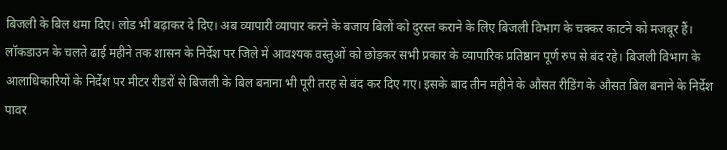बिजली के बिल थमा दिए। लोड भी बढ़ाकर दे दिए। अब व्यापारी व्यापार करने के बजाय बिलों को दुरस्त कराने के लिए बिजली विभाग के चक्कर काटने को मजबूर हैं। लॉकडाउन के चलते ढाई महीने तक शासन के निर्देश पर जिले में आवश्यक वस्तुओं को छोड़कर सभी प्रकार के व्यापारिक प्रतिष्ठान पूर्ण रुप से बंद रहे। बिजली विभाग के आलाधिकारियों के निर्देश पर मीटर रीडरों से बिजली के बिल बनाना भी पूरी तरह से बंद कर दिए गए। इसके बाद तीन महीने के औसत रीडिंग के औसत बिल बनाने के निर्देश पावर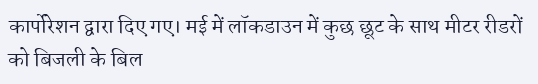कार्पोरेशन द्वारा दिए गए। मई में लॉकडाउन में कुछ छूट के साथ मीटर रीडरों को बिजली के बिल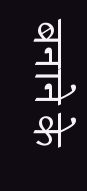बनाने के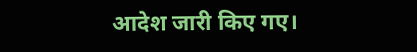आदेश जारी किए गए।